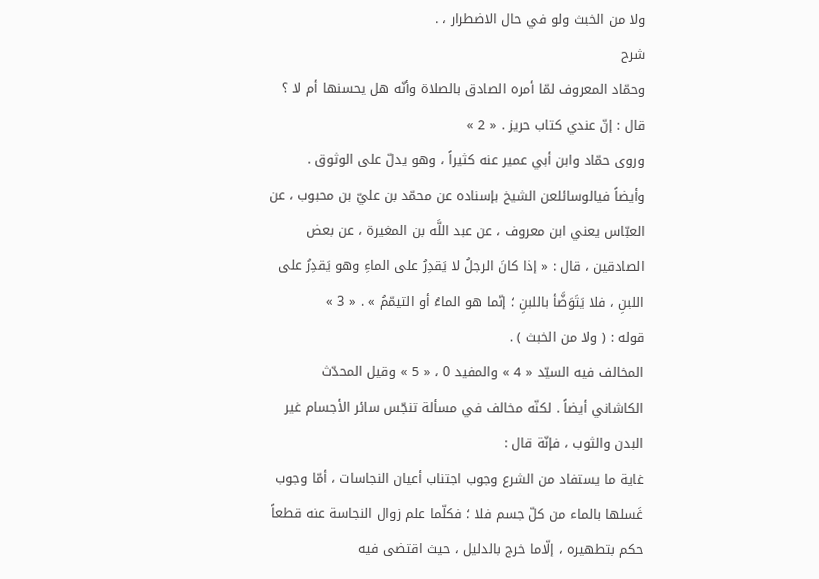ولا من الخبث ولو في حال الاضطرار ، .
شرح
وحمّاد المعروف لمّا أمره الصادق بالصلاة وأنّه هل يحسنها أم لا ؟ قال : إنّ عندي كتاب حريز . « 2 »
وروى حمّاد وابن أبي عمير عنه كثيراً ، وهو يدلّ على الوثوق .
وأيضاً فيالوسائلعن الشيخ بإسناده عن محمّد بن عليّ بن محبوب ، عن العبّاس يعني ابن معروف ، عن عبد اللَّه بن المغيرة ، عن بعض الصادقين ، قال : « إذا كانَ الرجلُ لا يَقدِرُ على الماءِ وهو يَقدِرُ على اللبنِ ، فلا يَتَوَضَّأ باللبنِ ؛ إنّما هو الماءُ أو التيمّمُ » . « 3 »
قوله : ( ولا من الخبث ) .
المخالف فيه السيّد « 4 » والمفيد 0 ، « 5 » وقيل المحدّث الكاشاني أيضاً . لكنّه مخالف في مسألة تنجّس سائر الأجسام غير البدن والثوب ، فإنّة قال :
غاية ما يستفاد من الشرع وجوب اجتناب أعيان النجاسات ، أمّا وجوب غَسلها بالماء من كلّ جسم فلا ؛ فكلّما علم زوال النجاسة عنه قطعاً حكم بتطهيره ، إلّاما خرج بالدليل ، حيث اقتضى فيه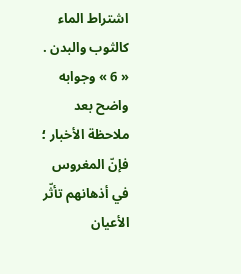اشتراط الماء كالثوب والبدن . « 6 » وجوابه واضح بعد ملاحظة الأخبار ؛ فإنّ المغروس في أذهانهم تأثّر الأعيان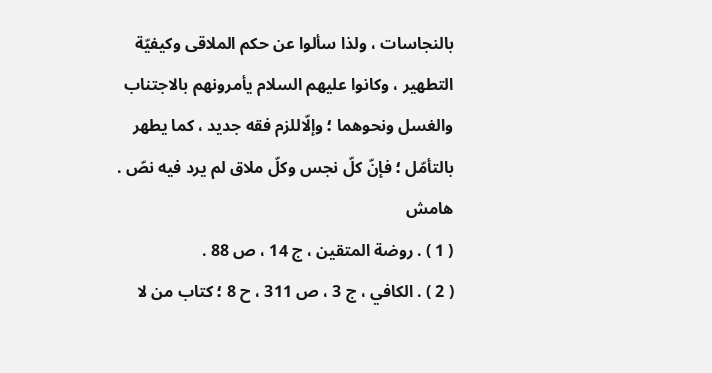بالنجاسات ، ولذا سألوا عن حكم الملاقى وكيفيّة التطهير ، وكانوا عليهم السلام يأمرونهم بالاجتناب والغسل ونحوهما ؛ وإلّاللزم فقه جديد ، كما يطهر بالتأمّل ؛ فإنّ كلّ نجس وكلّ ملاق لم يرد فيه نصّ .
هامش
( 1 ) . روضة المتقين ، ج 14 ، ص 88 .
( 2 ) . الكافي ، ج 3 ، ص 311 ، ح 8 ؛ كتاب من لا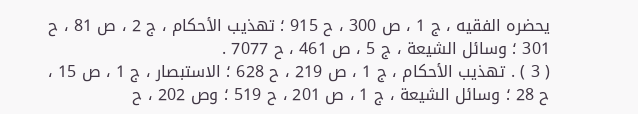يحضره الفقيه ، ج 1 ، ص 300 ، ح 915 ؛ تهذيب الأحكام ، ج 2 ، ص 81 ، ح 301 ؛ وسائل الشيعة ، ج 5 ، ص 461 ، ح 7077 .
( 3 ) . تهذيب الأحكام ، ج 1 ، ص 219 ، ح 628 ؛ الاستبصار ، ج 1 ، ص 15 ، ح 28 ؛ وسائل الشيعة ، ج 1 ، ص 201 ، ح 519 ؛ وص 202 ، ح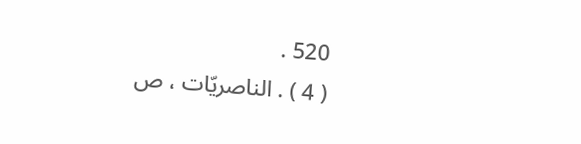520 .
( 4 ) . الناصريّات ، ص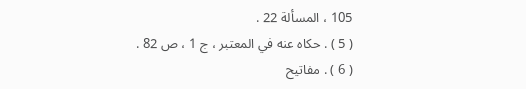105 ، المسألة 22 .
( 5 ) . حكاه عنه في المعتبر ، ج 1 ، ص 82 .
( 6 ) . مفاتيح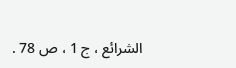الشرائع ، ج 1 ، ص 78 .